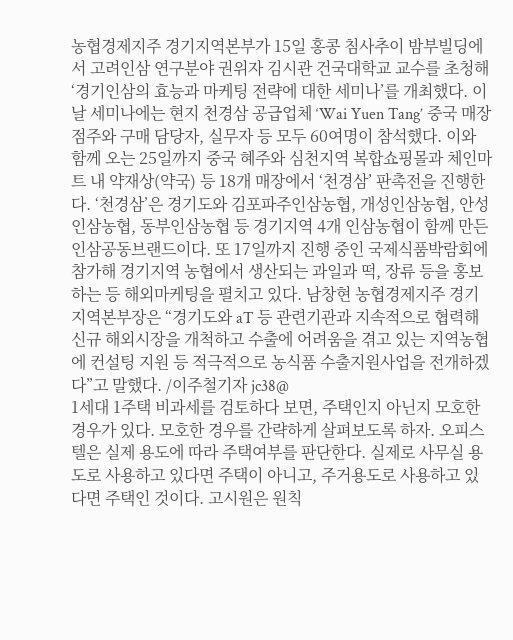농협경제지주 경기지역본부가 15일 홍콩 침사추이 밤부빌딩에서 고려인삼 연구분야 권위자 김시관 건국대학교 교수를 초청해 ‘경기인삼의 효능과 마케팅 전략에 대한 세미나’를 개최했다. 이날 세미나에는 현지 천경삼 공급업체 ‘Wai Yuen Tang’ 중국 매장 점주와 구매 담당자, 실무자 등 모두 60여명이 참석했다. 이와 함께 오는 25일까지 중국 혜주와 심천지역 복합쇼핑몰과 체인마트 내 약재상(약국) 등 18개 매장에서 ‘천경삼’ 판촉전을 진행한다. ‘천경삼’은 경기도와 김포파주인삼농협, 개성인삼농협, 안성인삼농협, 동부인삼농협 등 경기지역 4개 인삼농협이 함께 만든 인삼공동브랜드이다. 또 17일까지 진행 중인 국제식품박람회에 참가해 경기지역 농협에서 생산되는 과일과 떡, 장류 등을 홍보하는 등 해외마케팅을 펼치고 있다. 남창현 농협경제지주 경기지역본부장은 “경기도와 aT 등 관련기관과 지속적으로 협력해 신규 해외시장을 개척하고 수출에 어려움을 겪고 있는 지역농협에 컨설팅 지원 등 적극적으로 농식품 수출지원사업을 전개하겠다”고 말했다. /이주철기자 jc38@
1세대 1주택 비과세를 검토하다 보면, 주택인지 아닌지 모호한 경우가 있다. 모호한 경우를 간략하게 살펴보도록 하자. 오피스텔은 실제 용도에 따라 주택여부를 판단한다. 실제로 사무실 용도로 사용하고 있다면 주택이 아니고, 주거용도로 사용하고 있다면 주택인 것이다. 고시원은 원칙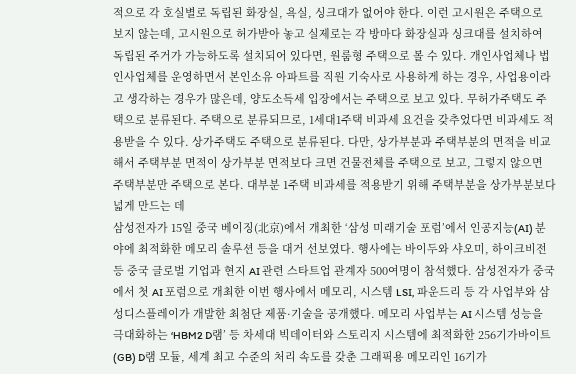적으로 각 호실별로 독립된 화장실, 욕실, 싱크대가 없어야 한다. 이런 고시원은 주택으로 보지 않는데, 고시원으로 허가받아 놓고 실제로는 각 방마다 화장실과 싱크대를 설치하여 독립된 주거가 가능하도록 설치되어 있다면, 원룸형 주택으로 볼 수 있다. 개인사업체나 법인사업체를 운영하면서 본인소유 아파트를 직원 기숙사로 사용하게 하는 경우, 사업용이라고 생각하는 경우가 많은데, 양도소득세 입장에서는 주택으로 보고 있다. 무허가주택도 주택으로 분류된다. 주택으로 분류되므로, 1세대1주택 비과세 요건을 갖추었다면 비과세도 적용받을 수 있다. 상가주택도 주택으로 분류된다. 다만, 상가부분과 주택부분의 면적을 비교해서 주택부분 면적이 상가부분 면적보다 크면 건물전체를 주택으로 보고, 그렇지 않으면 주택부분만 주택으로 본다. 대부분 1주택 비과세를 적용받기 위해 주택부분을 상가부분보다 넓게 만드는 데
삼성전자가 15일 중국 베이징(北京)에서 개최한 ‘삼성 미래기술 포럼’에서 인공지능(AI) 분야에 최적화한 메모리 솔루션 등을 대거 선보였다. 행사에는 바이두와 샤오미, 하이크비전 등 중국 글로벌 기업과 현지 AI 관련 스타트업 관계자 500여명이 참석했다. 삼성전자가 중국에서 첫 AI 포럼으로 개최한 이번 행사에서 메모리, 시스템 LSI, 파운드리 등 각 사업부와 삼성디스플레이가 개발한 최첨단 제품·기술을 공개했다. 메모리 사업부는 AI 시스템 성능을 극대화하는 ‘HBM2 D램’ 등 차세대 빅데이터와 스토리지 시스템에 최적화한 256기가바이트(GB) D램 모듈, 세계 최고 수준의 처리 속도를 갖춘 그래픽용 메모리인 16기가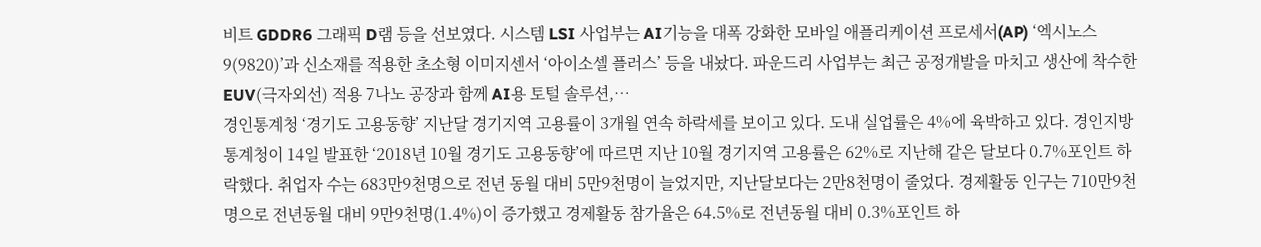비트 GDDR6 그래픽 D램 등을 선보였다. 시스템 LSI 사업부는 AI기능을 대폭 강화한 모바일 애플리케이션 프로세서(AP) ‘엑시노스9(9820)’과 신소재를 적용한 초소형 이미지센서 ‘아이소셀 플러스’ 등을 내놨다. 파운드리 사업부는 최근 공정개발을 마치고 생산에 착수한 EUV(극자외선) 적용 7나노 공장과 함께 AI용 토털 솔루션,…
경인통계청 ‘경기도 고용동향’ 지난달 경기지역 고용률이 3개월 연속 하락세를 보이고 있다. 도내 실업률은 4%에 육박하고 있다. 경인지방통계청이 14일 발표한 ‘2018년 10월 경기도 고용동향’에 따르면 지난 10월 경기지역 고용률은 62%로 지난해 같은 달보다 0.7%포인트 하락했다. 취업자 수는 683만9천명으로 전년 동월 대비 5만9천명이 늘었지만, 지난달보다는 2만8천명이 줄었다. 경제활동 인구는 710만9천명으로 전년동월 대비 9만9천명(1.4%)이 증가했고 경제활동 참가율은 64.5%로 전년동월 대비 0.3%포인트 하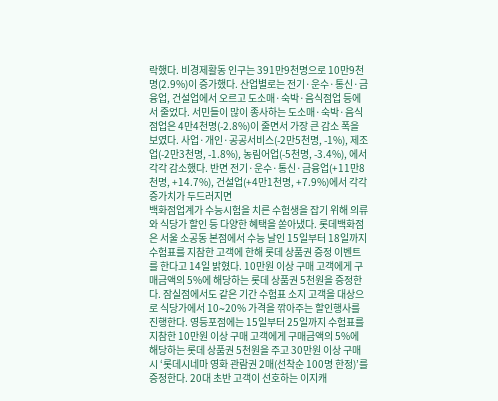락했다. 비경제활동 인구는 391만9천명으로 10만9천명(2.9%)이 증가했다. 산업별로는 전기·운수·통신·금융업, 건설업에서 오르고 도소매·숙박·음식점업 등에서 줄었다. 서민들이 많이 종사하는 도소매·숙박·음식점업은 4만4천명(-2.8%)이 줄면서 가장 큰 감소 폭을 보였다. 사업·개인·공공서비스(-2만5천명, -1%), 제조업(-2만3천명, -1.8%), 농림어업(-5천명, -3.4%), 에서 각각 감소했다. 반면 전기·운수·통신·금융업(+11만8천명, +14.7%), 건설업(+4만1천명, +7.9%)에서 각각 증가치가 두드러지면
백화점업계가 수능시험을 치른 수험생을 잡기 위해 의류와 식당가 할인 등 다양한 혜택을 쏟아냈다. 롯데백화점은 서울 소공동 본점에서 수능 날인 15일부터 18일까지 수험표를 지참한 고객에 한해 롯데 상품권 증정 이벤트를 한다고 14일 밝혔다. 10만원 이상 구매 고객에게 구매금액의 5%에 해당하는 롯데 상품권 5천원을 증정한다. 잠실점에서도 같은 기간 수험표 소지 고객을 대상으로 식당가에서 10∼20% 가격을 깎아주는 할인행사를 진행한다. 영등포점에는 15일부터 25일까지 수험표를 지참한 10만원 이상 구매 고객에게 구매금액의 5%에 해당하는 롯데 상품권 5천원을 주고 30만원 이상 구매 시 ‘롯데시네마 영화 관람권 2매(선착순 100명 한정)’를 증정한다. 20대 초반 고객이 선호하는 이지캐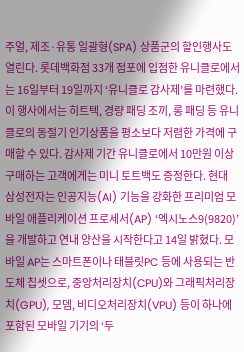주얼, 제조·유통 일괄형(SPA) 상품군의 할인행사도 열린다. 롯데백화점 33개 점포에 입점한 유니클로에서는 16일부터 19일까지 ‘유니클로 감사제’를 마련했다. 이 행사에서는 히트텍, 경량 패딩 조끼, 롱 패딩 등 유니클로의 동절기 인기상품을 평소보다 저렴한 가격에 구매할 수 있다. 감사제 기간 유니클로에서 10만원 이상 구매하는 고객에게는 미니 토트백도 증정한다. 현대
삼성전자는 인공지능(AI) 기능을 강화한 프리미엄 모바일 애플리케이션 프로세서(AP) ‘엑시노스9(9820)’을 개발하고 연내 양산을 시작한다고 14일 밝혔다. 모바일 AP는 스마트폰이나 태블릿PC 등에 사용되는 반도체 칩셋으로, 중앙처리장치(CPU)와 그래픽처리장치(GPU), 모뎀, 비디오처리장치(VPU) 등이 하나에 포함된 모바일 기기의 ‘두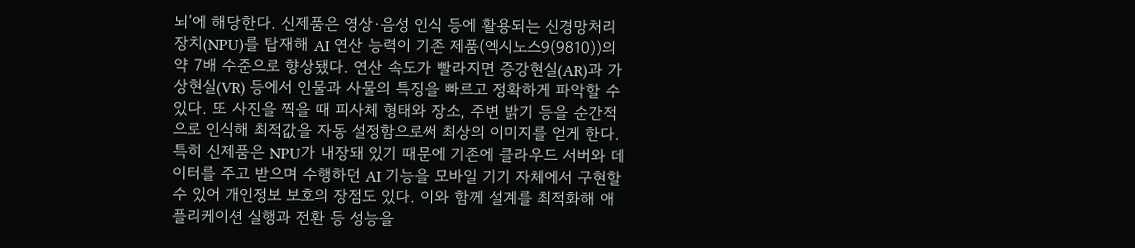뇌’에 해당한다. 신제품은 영상·음성 인식 등에 활용되는 신경망처리장치(NPU)를 탑재해 AI 연산 능력이 기존 제품(엑시노스9(9810))의 약 7배 수준으로 향상됐다. 연산 속도가 빨라지면 증강현실(AR)과 가상현실(VR) 등에서 인물과 사물의 특징을 빠르고 정확하게 파악할 수 있다. 또 사진을 찍을 때 피사체 형태와 장소, 주변 밝기 등을 순간적으로 인식해 최적값을 자동 설정함으로써 최상의 이미지를 얻게 한다. 특히 신제품은 NPU가 내장돼 있기 때문에 기존에 클라우드 서버와 데이터를 주고 받으며 수행하던 AI 기능을 모바일 기기 자체에서 구현할 수 있어 개인정보 보호의 장점도 있다. 이와 함께 설계를 최적화해 애플리케이션 실행과 전환 등 성능을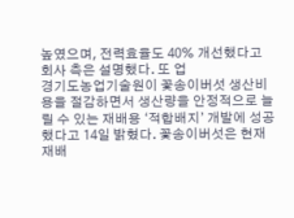높였으며, 전력효율도 40% 개선했다고 회사 측은 설명했다. 또 업
경기도농업기술원이 꽃송이버섯 생산비용을 절감하면서 생산량을 안정적으로 늘릴 수 있는 재배용 ‘적합배지’ 개발에 성공했다고 14일 밝혔다. 꽃송이버섯은 현재 재배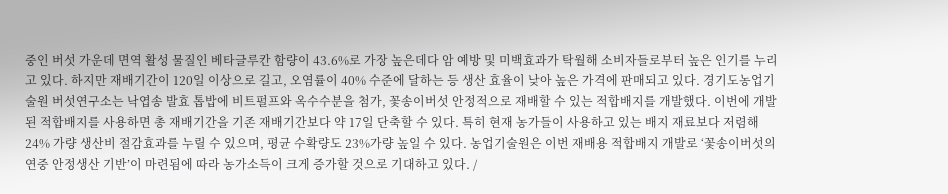중인 버섯 가운데 면역 활성 물질인 베타글루칸 함량이 43.6%로 가장 높은데다 암 예방 및 미백효과가 탁월해 소비자들로부터 높은 인기를 누리고 있다. 하지만 재배기간이 120일 이상으로 길고, 오염률이 40% 수준에 달하는 등 생산 효율이 낮아 높은 가격에 판매되고 있다. 경기도농업기술원 버섯연구소는 낙엽송 발효 톱밥에 비트펄프와 옥수수분을 첨가, 꽃송이버섯 안정적으로 재배할 수 있는 적합배지를 개발했다. 이번에 개발된 적합배지를 사용하면 총 재배기간을 기존 재배기간보다 약 17일 단축할 수 있다. 특히 현재 농가들이 사용하고 있는 배지 재료보다 저렴해 24% 가량 생산비 절감효과를 누릴 수 있으며, 평균 수확량도 23%가량 높일 수 있다. 농업기술원은 이번 재배용 적합배지 개발로 ‘꽃송이버섯의 연중 안정생산 기반’이 마련됨에 따라 농가소득이 크게 증가할 것으로 기대하고 있다. /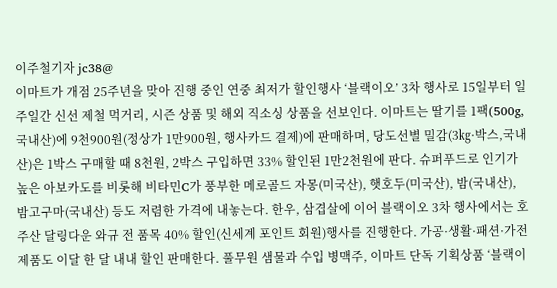이주철기자 jc38@
이마트가 개점 25주년을 맞아 진행 중인 연중 최저가 할인행사 ‘블랙이오’ 3차 행사로 15일부터 일주일간 신선 제철 먹거리, 시즌 상품 및 해외 직소싱 상품을 선보인다. 이마트는 딸기를 1팩(500g, 국내산)에 9천900원(정상가 1만900원, 행사카드 결제)에 판매하며, 당도선별 밀감(3㎏·박스,국내산)은 1박스 구매할 때 8천원, 2박스 구입하면 33% 할인된 1만2천원에 판다. 슈퍼푸드로 인기가 높은 아보카도를 비롯해 비타민C가 풍부한 메로골드 자몽(미국산), 햇호두(미국산), 밤(국내산), 밤고구마(국내산) 등도 저렴한 가격에 내놓는다. 한우, 삼겹살에 이어 블랙이오 3차 행사에서는 호주산 달링다운 와규 전 품목 40% 할인(신세계 포인트 회원)행사를 진행한다. 가공·생활·패션·가전 제품도 이달 한 달 내내 할인 판매한다. 풀무원 샘물과 수입 병맥주, 이마트 단독 기획상품 ‘블랙이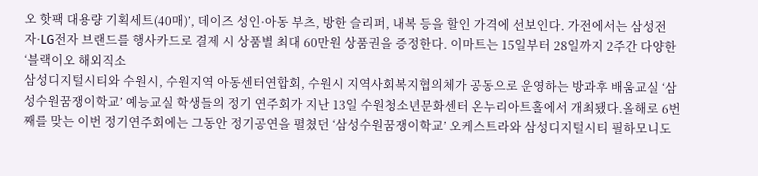오 핫팩 대용량 기획세트(40매)’, 데이즈 성인·아동 부츠, 방한 슬리퍼, 내복 등을 할인 가격에 선보인다. 가전에서는 삼성전자·LG전자 브랜드를 행사카드로 결제 시 상품별 최대 60만원 상품권을 증정한다. 이마트는 15일부터 28일까지 2주간 다양한 ‘블랙이오 해외직소
삼성디지털시티와 수원시, 수원지역 아동센터연합회, 수원시 지역사회복지협의체가 공동으로 운영하는 방과후 배움교실 ‘삼성수원꿈쟁이학교’ 예능교실 학생들의 정기 연주회가 지난 13일 수원청소년문화센터 온누리아트홀에서 개최됐다.올해로 6번째를 맞는 이번 정기연주회에는 그동안 정기공연을 펼쳤던 ‘삼성수원꿈쟁이학교’ 오케스트라와 삼성디지털시티 필하모니도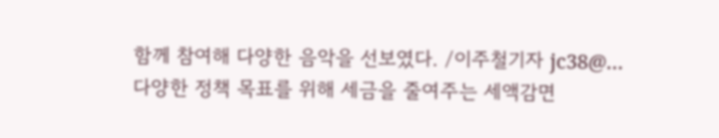함께 참여해 다양한 음악을 선보였다. /이주철기자 jc38@…
다양한 정책 목표를 위해 세금을 줄여주는 세액감면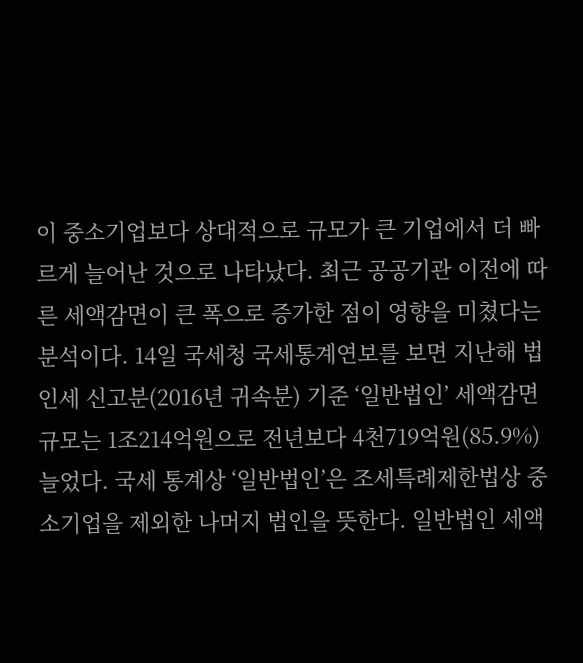이 중소기업보다 상대적으로 규모가 큰 기업에서 더 빠르게 늘어난 것으로 나타났다. 최근 공공기관 이전에 따른 세액감면이 큰 폭으로 증가한 점이 영향을 미쳤다는 분석이다. 14일 국세청 국세통계연보를 보면 지난해 법인세 신고분(2016년 귀속분) 기준 ‘일반법인’ 세액감면 규모는 1조214억원으로 전년보다 4천719억원(85.9%) 늘었다. 국세 통계상 ‘일반법인’은 조세특례제한법상 중소기업을 제외한 나머지 법인을 뜻한다. 일반법인 세액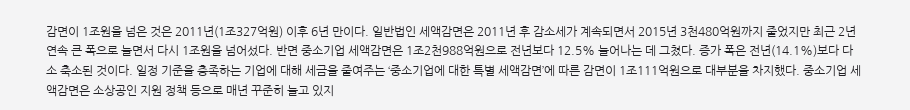감면이 1조원을 넘은 것은 2011년(1조327억원) 이후 6년 만이다. 일반법인 세액감면은 2011년 후 감소세가 계속되면서 2015년 3천480억원까지 줄었지만 최근 2년 연속 큰 폭으로 늘면서 다시 1조원을 넘어섰다. 반면 중소기업 세액감면은 1조2천988억원으로 전년보다 12.5% 늘어나는 데 그쳤다. 증가 폭은 전년(14.1%)보다 다소 축소된 것이다. 일정 기준을 충족하는 기업에 대해 세금을 줄여주는 ‘중소기업에 대한 특별 세액감면’에 따른 감면이 1조111억원으로 대부분을 차지했다. 중소기업 세액감면은 소상공인 지원 정책 등으로 매년 꾸준히 늘고 있지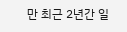만 최근 2년간 일